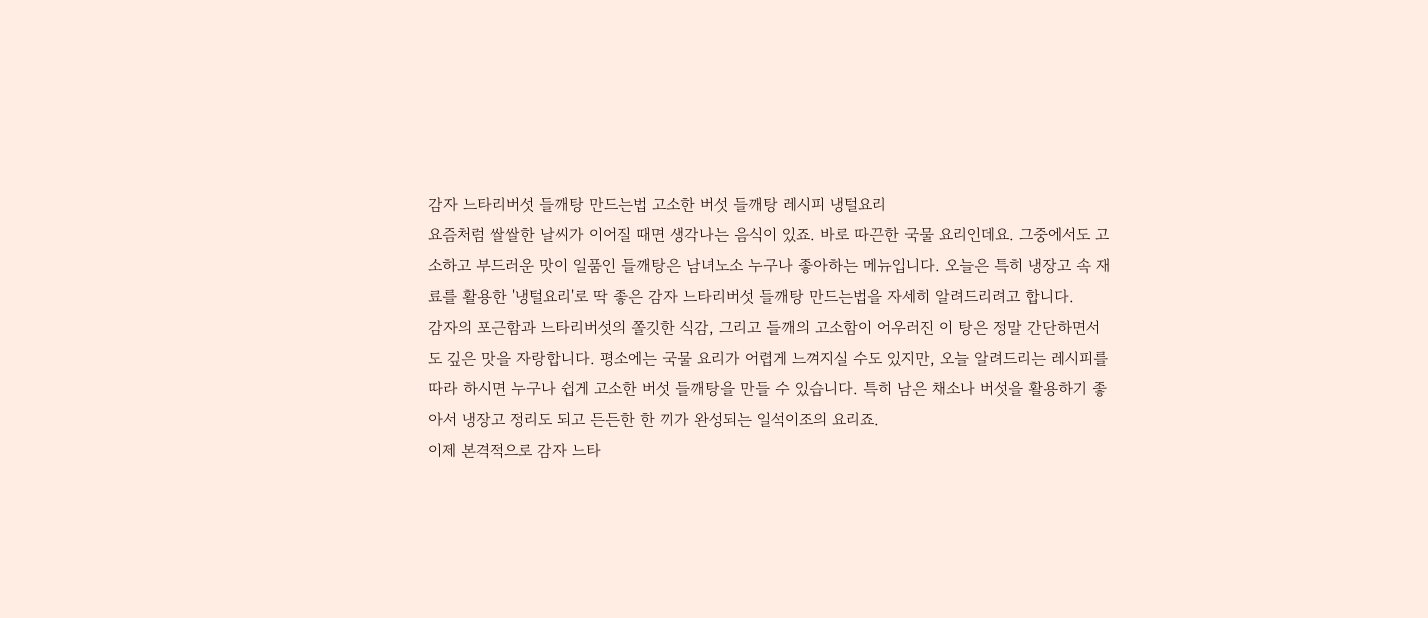감자 느타리버섯 들깨탕 만드는법 고소한 버섯 들깨탕 레시피 냉털요리
요즘처럼 쌀쌀한 날씨가 이어질 때면 생각나는 음식이 있죠. 바로 따끈한 국물 요리인데요. 그중에서도 고소하고 부드러운 맛이 일품인 들깨탕은 남녀노소 누구나 좋아하는 메뉴입니다. 오늘은 특히 냉장고 속 재료를 활용한 '냉털요리'로 딱 좋은 감자 느타리버섯 들깨탕 만드는법을 자세히 알려드리려고 합니다.
감자의 포근함과 느타리버섯의 쫄깃한 식감, 그리고 들깨의 고소함이 어우러진 이 탕은 정말 간단하면서도 깊은 맛을 자랑합니다. 평소에는 국물 요리가 어렵게 느껴지실 수도 있지만, 오늘 알려드리는 레시피를 따라 하시면 누구나 쉽게 고소한 버섯 들깨탕을 만들 수 있습니다. 특히 남은 채소나 버섯을 활용하기 좋아서 냉장고 정리도 되고 든든한 한 끼가 완성되는 일석이조의 요리죠.
이제 본격적으로 감자 느타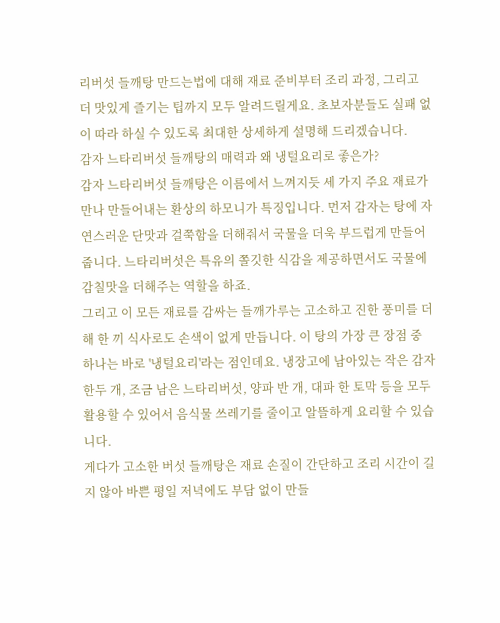리버섯 들깨탕 만드는법에 대해 재료 준비부터 조리 과정, 그리고 더 맛있게 즐기는 팁까지 모두 알려드릴게요. 초보자분들도 실패 없이 따라 하실 수 있도록 최대한 상세하게 설명해 드리겠습니다.
감자 느타리버섯 들깨탕의 매력과 왜 냉털요리로 좋은가?
감자 느타리버섯 들깨탕은 이름에서 느껴지듯 세 가지 주요 재료가 만나 만들어내는 환상의 하모니가 특징입니다. 먼저 감자는 탕에 자연스러운 단맛과 걸쭉함을 더해줘서 국물을 더욱 부드럽게 만들어 줍니다. 느타리버섯은 특유의 쫄깃한 식감을 제공하면서도 국물에 감칠맛을 더해주는 역할을 하죠.
그리고 이 모든 재료를 감싸는 들깨가루는 고소하고 진한 풍미를 더해 한 끼 식사로도 손색이 없게 만듭니다. 이 탕의 가장 큰 장점 중 하나는 바로 '냉털요리'라는 점인데요. 냉장고에 남아있는 작은 감자 한두 개, 조금 남은 느타리버섯, 양파 반 개, 대파 한 토막 등을 모두 활용할 수 있어서 음식물 쓰레기를 줄이고 알뜰하게 요리할 수 있습니다.
게다가 고소한 버섯 들깨탕은 재료 손질이 간단하고 조리 시간이 길지 않아 바쁜 평일 저녁에도 부담 없이 만들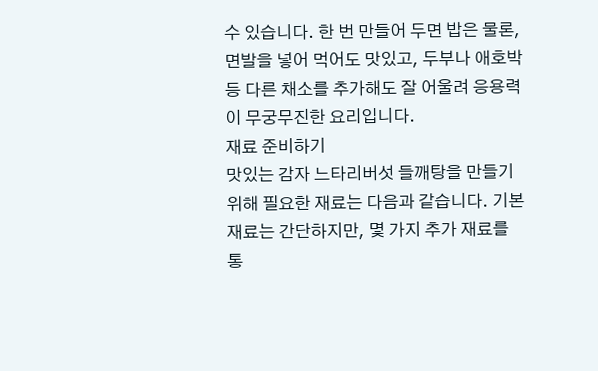수 있습니다. 한 번 만들어 두면 밥은 물론, 면발을 넣어 먹어도 맛있고, 두부나 애호박 등 다른 채소를 추가해도 잘 어울려 응용력이 무궁무진한 요리입니다.
재료 준비하기
맛있는 감자 느타리버섯 들깨탕을 만들기 위해 필요한 재료는 다음과 같습니다. 기본 재료는 간단하지만, 몇 가지 추가 재료를 통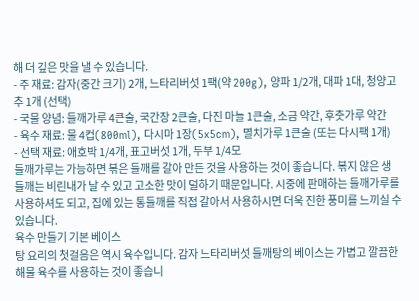해 더 깊은 맛을 낼 수 있습니다.
- 주 재료: 감자(중간 크기) 2개, 느타리버섯 1팩(약 200g), 양파 1/2개, 대파 1대, 청양고추 1개 (선택)
- 국물 양념: 들깨가루 4큰술, 국간장 2큰술, 다진 마늘 1큰술, 소금 약간, 후춧가루 약간
- 육수 재료: 물 4컵(800ml), 다시마 1장(5x5cm), 멸치가루 1큰술 (또는 다시팩 1개)
- 선택 재료: 애호박 1/4개, 표고버섯 1개, 두부 1/4모
들깨가루는 가능하면 볶은 들깨를 갈아 만든 것을 사용하는 것이 좋습니다. 볶지 않은 생 들깨는 비린내가 날 수 있고 고소한 맛이 덜하기 때문입니다. 시중에 판매하는 들깨가루를 사용하셔도 되고, 집에 있는 통들깨를 직접 갈아서 사용하시면 더욱 진한 풍미를 느끼실 수 있습니다.
육수 만들기 기본 베이스
탕 요리의 첫걸음은 역시 육수입니다. 감자 느타리버섯 들깨탕의 베이스는 가볍고 깔끔한 해물 육수를 사용하는 것이 좋습니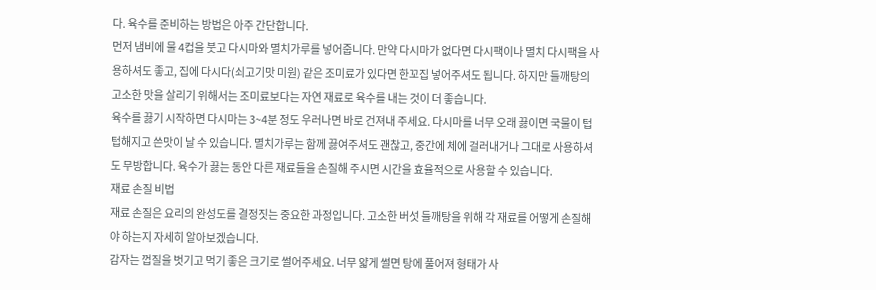다. 육수를 준비하는 방법은 아주 간단합니다.
먼저 냄비에 물 4컵을 붓고 다시마와 멸치가루를 넣어줍니다. 만약 다시마가 없다면 다시팩이나 멸치 다시팩을 사용하셔도 좋고, 집에 다시다(쇠고기맛 미원) 같은 조미료가 있다면 한꼬집 넣어주셔도 됩니다. 하지만 들깨탕의 고소한 맛을 살리기 위해서는 조미료보다는 자연 재료로 육수를 내는 것이 더 좋습니다.
육수를 끓기 시작하면 다시마는 3~4분 정도 우러나면 바로 건져내 주세요. 다시마를 너무 오래 끓이면 국물이 텁텁해지고 쓴맛이 날 수 있습니다. 멸치가루는 함께 끓여주셔도 괜찮고, 중간에 체에 걸러내거나 그대로 사용하셔도 무방합니다. 육수가 끓는 동안 다른 재료들을 손질해 주시면 시간을 효율적으로 사용할 수 있습니다.
재료 손질 비법
재료 손질은 요리의 완성도를 결정짓는 중요한 과정입니다. 고소한 버섯 들깨탕을 위해 각 재료를 어떻게 손질해야 하는지 자세히 알아보겠습니다.
감자는 껍질을 벗기고 먹기 좋은 크기로 썰어주세요. 너무 얇게 썰면 탕에 풀어져 형태가 사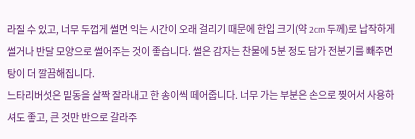라질 수 있고, 너무 두껍게 썰면 익는 시간이 오래 걸리기 때문에 한입 크기(약 2cm 두께)로 납작하게 썰거나 반달 모양으로 썰어주는 것이 좋습니다. 썰은 감자는 찬물에 5분 정도 담가 전분기를 빼주면 탕이 더 깔끔해집니다.
느타리버섯은 밑동을 살짝 잘라내고 한 송이씩 떼어줍니다. 너무 가는 부분은 손으로 찢어서 사용하셔도 좋고, 큰 것만 반으로 갈라주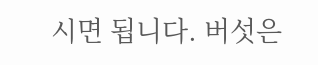시면 됩니다. 버섯은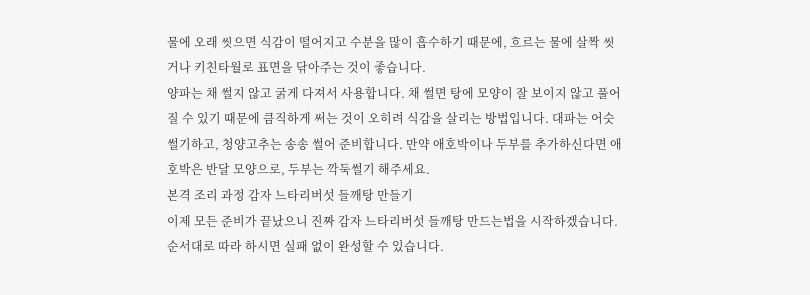물에 오래 씻으면 식감이 떨어지고 수분을 많이 흡수하기 때문에, 흐르는 물에 살짝 씻거나 키친타월로 표면을 닦아주는 것이 좋습니다.
양파는 채 썰지 않고 굵게 다져서 사용합니다. 채 썰면 탕에 모양이 잘 보이지 않고 풀어질 수 있기 때문에 큼직하게 써는 것이 오히려 식감을 살리는 방법입니다. 대파는 어슷 썰기하고, 청양고추는 송송 썰어 준비합니다. 만약 애호박이나 두부를 추가하신다면 애호박은 반달 모양으로, 두부는 깍둑썰기 해주세요.
본격 조리 과정 감자 느타리버섯 들깨탕 만들기
이제 모든 준비가 끝났으니 진짜 감자 느타리버섯 들깨탕 만드는법을 시작하겠습니다. 순서대로 따라 하시면 실패 없이 완성할 수 있습니다.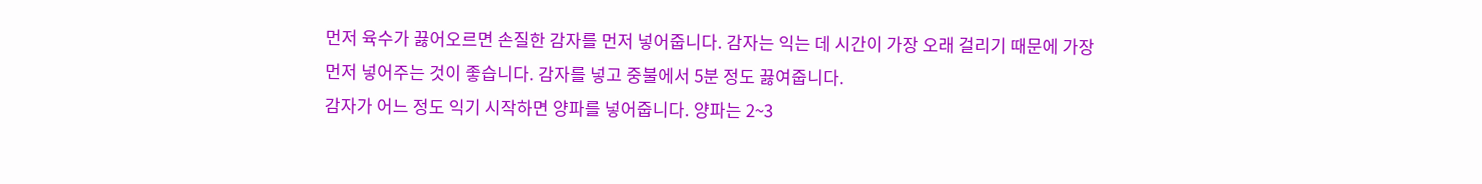먼저 육수가 끓어오르면 손질한 감자를 먼저 넣어줍니다. 감자는 익는 데 시간이 가장 오래 걸리기 때문에 가장 먼저 넣어주는 것이 좋습니다. 감자를 넣고 중불에서 5분 정도 끓여줍니다.
감자가 어느 정도 익기 시작하면 양파를 넣어줍니다. 양파는 2~3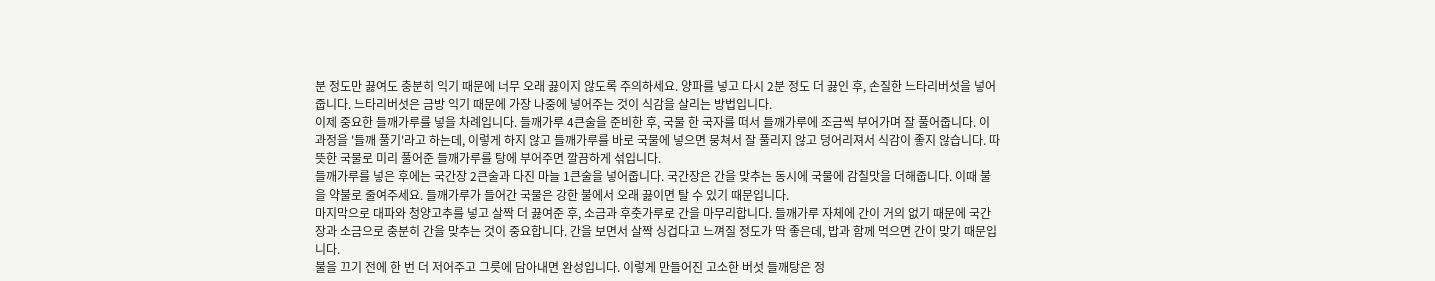분 정도만 끓여도 충분히 익기 때문에 너무 오래 끓이지 않도록 주의하세요. 양파를 넣고 다시 2분 정도 더 끓인 후, 손질한 느타리버섯을 넣어줍니다. 느타리버섯은 금방 익기 때문에 가장 나중에 넣어주는 것이 식감을 살리는 방법입니다.
이제 중요한 들깨가루를 넣을 차례입니다. 들깨가루 4큰술을 준비한 후, 국물 한 국자를 떠서 들깨가루에 조금씩 부어가며 잘 풀어줍니다. 이 과정을 '들깨 풀기'라고 하는데, 이렇게 하지 않고 들깨가루를 바로 국물에 넣으면 뭉쳐서 잘 풀리지 않고 덩어리져서 식감이 좋지 않습니다. 따뜻한 국물로 미리 풀어준 들깨가루를 탕에 부어주면 깔끔하게 섞입니다.
들깨가루를 넣은 후에는 국간장 2큰술과 다진 마늘 1큰술을 넣어줍니다. 국간장은 간을 맞추는 동시에 국물에 감칠맛을 더해줍니다. 이때 불을 약불로 줄여주세요. 들깨가루가 들어간 국물은 강한 불에서 오래 끓이면 탈 수 있기 때문입니다.
마지막으로 대파와 청양고추를 넣고 살짝 더 끓여준 후, 소금과 후춧가루로 간을 마무리합니다. 들깨가루 자체에 간이 거의 없기 때문에 국간장과 소금으로 충분히 간을 맞추는 것이 중요합니다. 간을 보면서 살짝 싱겁다고 느껴질 정도가 딱 좋은데, 밥과 함께 먹으면 간이 맞기 때문입니다.
불을 끄기 전에 한 번 더 저어주고 그릇에 담아내면 완성입니다. 이렇게 만들어진 고소한 버섯 들깨탕은 정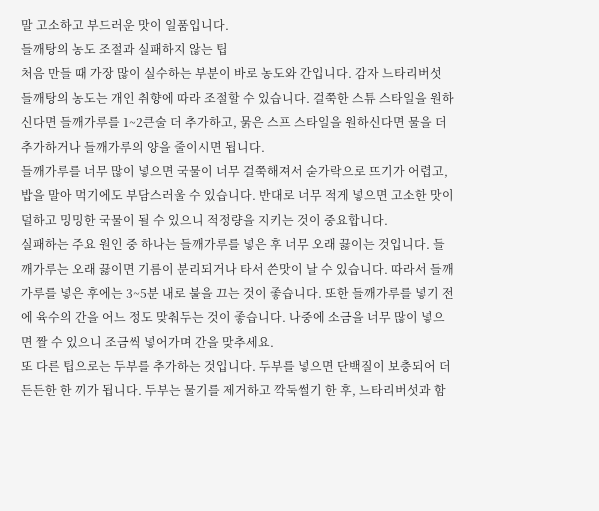말 고소하고 부드러운 맛이 일품입니다.
들깨탕의 농도 조절과 실패하지 않는 팁
처음 만들 때 가장 많이 실수하는 부분이 바로 농도와 간입니다. 감자 느타리버섯 들깨탕의 농도는 개인 취향에 따라 조절할 수 있습니다. 걸쭉한 스튜 스타일을 원하신다면 들깨가루를 1~2큰술 더 추가하고, 묽은 스프 스타일을 원하신다면 물을 더 추가하거나 들깨가루의 양을 줄이시면 됩니다.
들깨가루를 너무 많이 넣으면 국물이 너무 걸쭉해져서 숟가락으로 뜨기가 어렵고, 밥을 말아 먹기에도 부담스러울 수 있습니다. 반대로 너무 적게 넣으면 고소한 맛이 덜하고 밍밍한 국물이 될 수 있으니 적정량을 지키는 것이 중요합니다.
실패하는 주요 원인 중 하나는 들깨가루를 넣은 후 너무 오래 끓이는 것입니다. 들깨가루는 오래 끓이면 기름이 분리되거나 타서 쓴맛이 날 수 있습니다. 따라서 들깨가루를 넣은 후에는 3~5분 내로 불을 끄는 것이 좋습니다. 또한 들깨가루를 넣기 전에 육수의 간을 어느 정도 맞춰두는 것이 좋습니다. 나중에 소금을 너무 많이 넣으면 짤 수 있으니 조금씩 넣어가며 간을 맞추세요.
또 다른 팁으로는 두부를 추가하는 것입니다. 두부를 넣으면 단백질이 보충되어 더 든든한 한 끼가 됩니다. 두부는 물기를 제거하고 깍둑썰기 한 후, 느타리버섯과 함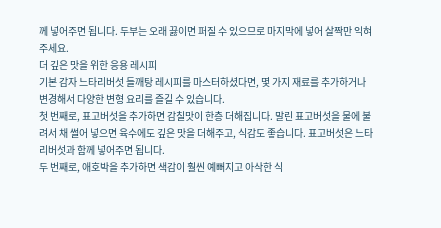께 넣어주면 됩니다. 두부는 오래 끓이면 퍼질 수 있으므로 마지막에 넣어 살짝만 익혀주세요.
더 깊은 맛을 위한 응용 레시피
기본 감자 느타리버섯 들깨탕 레시피를 마스터하셨다면, 몇 가지 재료를 추가하거나 변경해서 다양한 변형 요리를 즐길 수 있습니다.
첫 번째로, 표고버섯을 추가하면 감칠맛이 한층 더해집니다. 말린 표고버섯을 물에 불려서 채 썰어 넣으면 육수에도 깊은 맛을 더해주고, 식감도 좋습니다. 표고버섯은 느타리버섯과 함께 넣어주면 됩니다.
두 번째로, 애호박을 추가하면 색감이 훨씬 예뻐지고 아삭한 식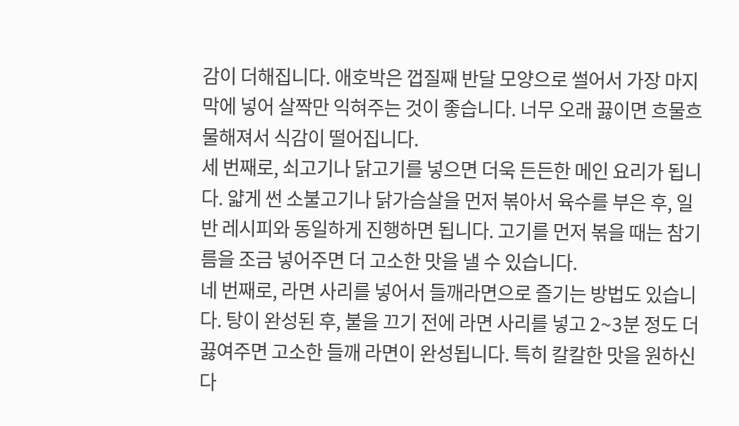감이 더해집니다. 애호박은 껍질째 반달 모양으로 썰어서 가장 마지막에 넣어 살짝만 익혀주는 것이 좋습니다. 너무 오래 끓이면 흐물흐물해져서 식감이 떨어집니다.
세 번째로, 쇠고기나 닭고기를 넣으면 더욱 든든한 메인 요리가 됩니다. 얇게 썬 소불고기나 닭가슴살을 먼저 볶아서 육수를 부은 후, 일반 레시피와 동일하게 진행하면 됩니다. 고기를 먼저 볶을 때는 참기름을 조금 넣어주면 더 고소한 맛을 낼 수 있습니다.
네 번째로, 라면 사리를 넣어서 들깨라면으로 즐기는 방법도 있습니다. 탕이 완성된 후, 불을 끄기 전에 라면 사리를 넣고 2~3분 정도 더 끓여주면 고소한 들깨 라면이 완성됩니다. 특히 칼칼한 맛을 원하신다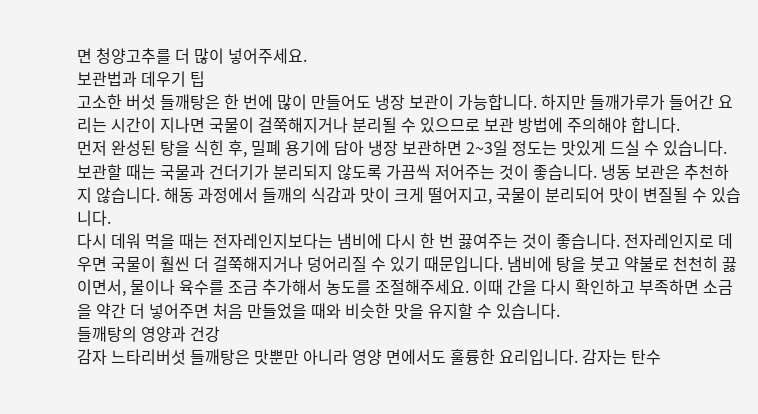면 청양고추를 더 많이 넣어주세요.
보관법과 데우기 팁
고소한 버섯 들깨탕은 한 번에 많이 만들어도 냉장 보관이 가능합니다. 하지만 들깨가루가 들어간 요리는 시간이 지나면 국물이 걸쭉해지거나 분리될 수 있으므로 보관 방법에 주의해야 합니다.
먼저 완성된 탕을 식힌 후, 밀폐 용기에 담아 냉장 보관하면 2~3일 정도는 맛있게 드실 수 있습니다. 보관할 때는 국물과 건더기가 분리되지 않도록 가끔씩 저어주는 것이 좋습니다. 냉동 보관은 추천하지 않습니다. 해동 과정에서 들깨의 식감과 맛이 크게 떨어지고, 국물이 분리되어 맛이 변질될 수 있습니다.
다시 데워 먹을 때는 전자레인지보다는 냄비에 다시 한 번 끓여주는 것이 좋습니다. 전자레인지로 데우면 국물이 훨씬 더 걸쭉해지거나 덩어리질 수 있기 때문입니다. 냄비에 탕을 붓고 약불로 천천히 끓이면서, 물이나 육수를 조금 추가해서 농도를 조절해주세요. 이때 간을 다시 확인하고 부족하면 소금을 약간 더 넣어주면 처음 만들었을 때와 비슷한 맛을 유지할 수 있습니다.
들깨탕의 영양과 건강
감자 느타리버섯 들깨탕은 맛뿐만 아니라 영양 면에서도 훌륭한 요리입니다. 감자는 탄수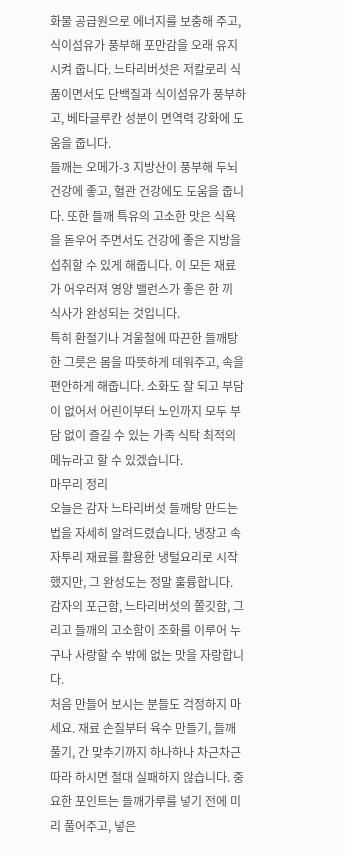화물 공급원으로 에너지를 보충해 주고, 식이섬유가 풍부해 포만감을 오래 유지시켜 줍니다. 느타리버섯은 저칼로리 식품이면서도 단백질과 식이섬유가 풍부하고, 베타글루칸 성분이 면역력 강화에 도움을 줍니다.
들깨는 오메가-3 지방산이 풍부해 두뇌 건강에 좋고, 혈관 건강에도 도움을 줍니다. 또한 들깨 특유의 고소한 맛은 식욕을 돋우어 주면서도 건강에 좋은 지방을 섭취할 수 있게 해줍니다. 이 모든 재료가 어우러져 영양 밸런스가 좋은 한 끼 식사가 완성되는 것입니다.
특히 환절기나 겨울철에 따끈한 들깨탕 한 그릇은 몸을 따뜻하게 데워주고, 속을 편안하게 해줍니다. 소화도 잘 되고 부담이 없어서 어린이부터 노인까지 모두 부담 없이 즐길 수 있는 가족 식탁 최적의 메뉴라고 할 수 있겠습니다.
마무리 정리
오늘은 감자 느타리버섯 들깨탕 만드는법을 자세히 알려드렸습니다. 냉장고 속 자투리 재료를 활용한 냉털요리로 시작했지만, 그 완성도는 정말 훌륭합니다. 감자의 포근함, 느타리버섯의 쫄깃함, 그리고 들깨의 고소함이 조화를 이루어 누구나 사랑할 수 밖에 없는 맛을 자랑합니다.
처음 만들어 보시는 분들도 걱정하지 마세요. 재료 손질부터 육수 만들기, 들깨 풀기, 간 맞추기까지 하나하나 차근차근 따라 하시면 절대 실패하지 않습니다. 중요한 포인트는 들깨가루를 넣기 전에 미리 풀어주고, 넣은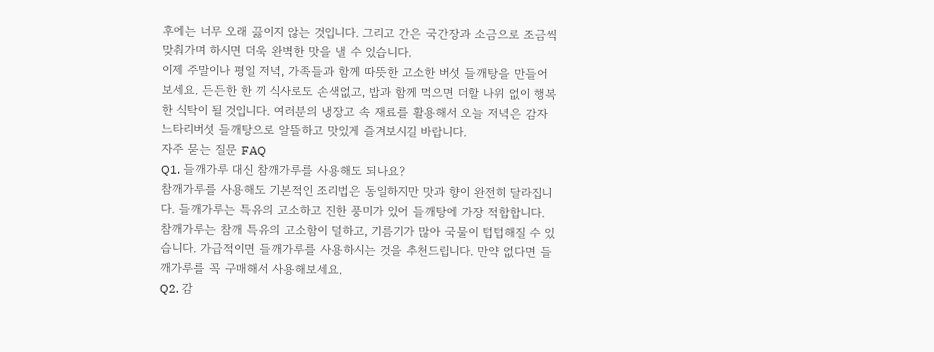후에는 너무 오래 끓이지 않는 것입니다. 그리고 간은 국간장과 소금으로 조금씩 맞춰가며 하시면 더욱 완벽한 맛을 낼 수 있습니다.
이제 주말이나 평일 저녁, 가족들과 함께 따뜻한 고소한 버섯 들깨탕을 만들어 보세요. 든든한 한 끼 식사로도 손색없고, 밥과 함께 먹으면 더할 나위 없이 행복한 식탁이 될 것입니다. 여러분의 냉장고 속 재료를 활용해서 오늘 저녁은 감자 느타리버섯 들깨탕으로 알뜰하고 맛있게 즐겨보시길 바랍니다.
자주 묻는 질문 FAQ
Q1. 들깨가루 대신 참깨가루를 사용해도 되나요?
참깨가루를 사용해도 기본적인 조리법은 동일하지만 맛과 향이 완전히 달라집니다. 들깨가루는 특유의 고소하고 진한 풍미가 있어 들깨탕에 가장 적합합니다. 참깨가루는 참깨 특유의 고소함이 덜하고, 기름기가 많아 국물이 텁텁해질 수 있습니다. 가급적이면 들깨가루를 사용하시는 것을 추천드립니다. 만약 없다면 들깨가루를 꼭 구매해서 사용해보세요.
Q2. 감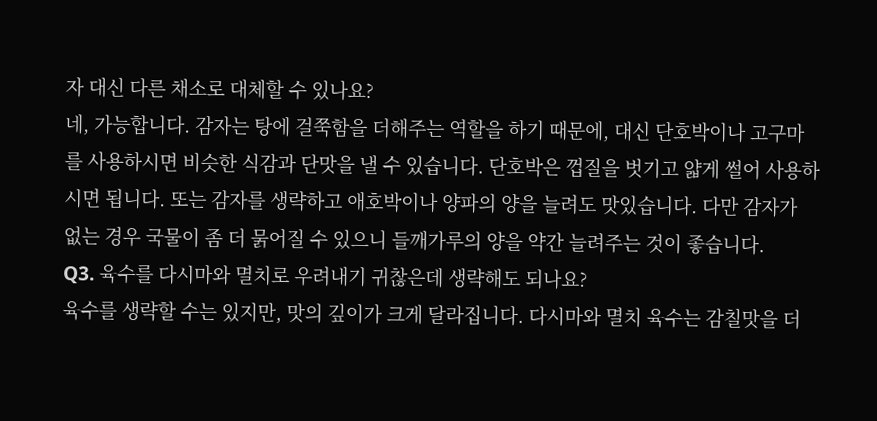자 대신 다른 채소로 대체할 수 있나요?
네, 가능합니다. 감자는 탕에 걸쭉함을 더해주는 역할을 하기 때문에, 대신 단호박이나 고구마를 사용하시면 비슷한 식감과 단맛을 낼 수 있습니다. 단호박은 껍질을 벗기고 얇게 썰어 사용하시면 됩니다. 또는 감자를 생략하고 애호박이나 양파의 양을 늘려도 맛있습니다. 다만 감자가 없는 경우 국물이 좀 더 묽어질 수 있으니 들깨가루의 양을 약간 늘려주는 것이 좋습니다.
Q3. 육수를 다시마와 멸치로 우려내기 귀찮은데 생략해도 되나요?
육수를 생략할 수는 있지만, 맛의 깊이가 크게 달라집니다. 다시마와 멸치 육수는 감칠맛을 더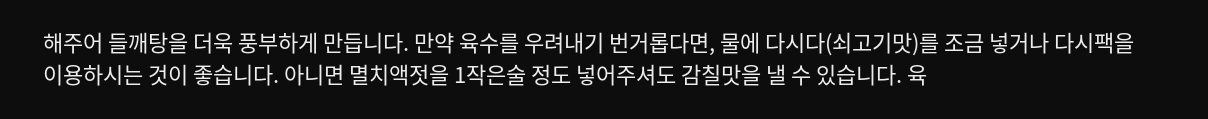해주어 들깨탕을 더욱 풍부하게 만듭니다. 만약 육수를 우려내기 번거롭다면, 물에 다시다(쇠고기맛)를 조금 넣거나 다시팩을 이용하시는 것이 좋습니다. 아니면 멸치액젓을 1작은술 정도 넣어주셔도 감칠맛을 낼 수 있습니다. 육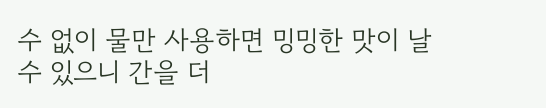수 없이 물만 사용하면 밍밍한 맛이 날 수 있으니 간을 더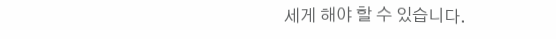세게 해야 할 수 있습니다.